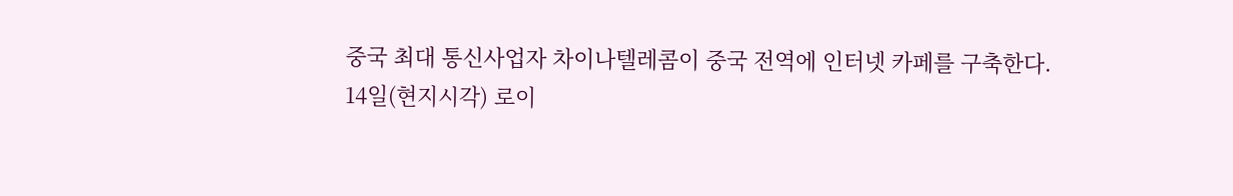중국 최대 통신사업자 차이나텔레콤이 중국 전역에 인터넷 카페를 구축한다.
14일(현지시각) 로이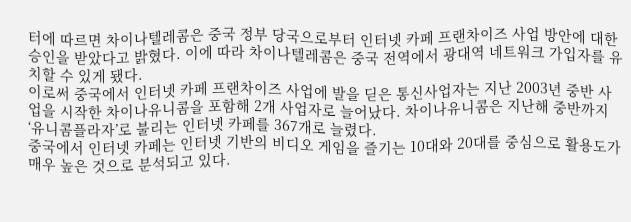터에 따르면 차이나텔레콤은 중국 정부 당국으로부터 인터넷 카페 프랜차이즈 사업 방안에 대한 승인을 받았다고 밝혔다. 이에 따라 차이나텔레콤은 중국 전역에서 광대역 네트워크 가입자를 유치할 수 있게 됐다.
이로써 중국에서 인터넷 카페 프랜차이즈 사업에 발을 딛은 통신사업자는 지난 2003년 중반 사업을 시작한 차이나유니콤을 포함해 2개 사업자로 늘어났다. 차이나유니콤은 지난해 중반까지 ‘유니콤플라자’로 불리는 인터넷 카페를 367개로 늘렸다.
중국에서 인터넷 카페는 인터넷 기반의 비디오 게임을 즐기는 10대와 20대를 중심으로 활용도가 매우 높은 것으로 분석되고 있다.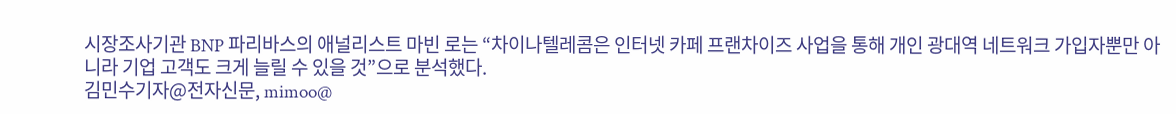시장조사기관 BNP 파리바스의 애널리스트 마빈 로는 “차이나텔레콤은 인터넷 카페 프랜차이즈 사업을 통해 개인 광대역 네트워크 가입자뿐만 아니라 기업 고객도 크게 늘릴 수 있을 것”으로 분석했다.
김민수기자@전자신문, mimoo@